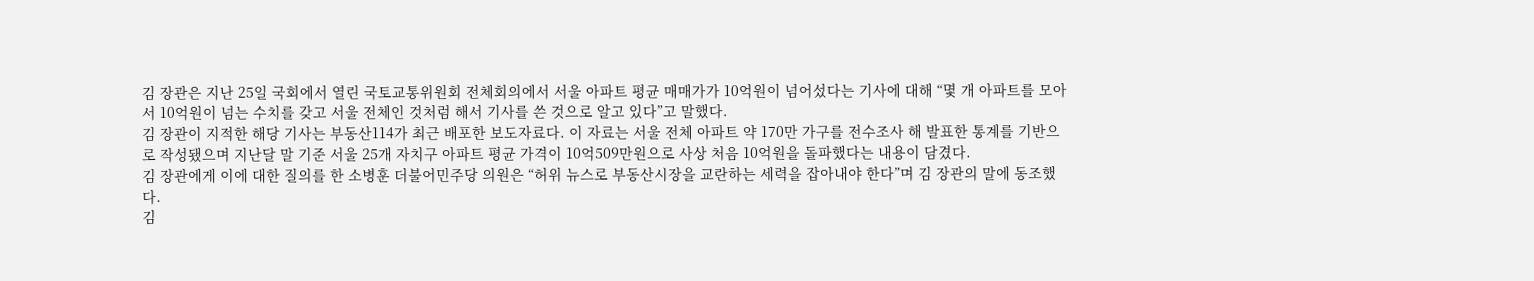김 장관은 지난 25일 국회에서 열린 국토교통위원회 전체회의에서 서울 아파트 평균 매매가가 10억원이 넘어섰다는 기사에 대해 “몇 개 아파트를 모아서 10억원이 넘는 수치를 갖고 서울 전체인 것처럼 해서 기사를 쓴 것으로 알고 있다”고 말했다.
김 장관이 지적한 해당 기사는 부동산114가 최근 배포한 보도자료다. 이 자료는 서울 전체 아파트 약 170만 가구를 전수조사 해 발표한 통계를 기반으로 작성됐으며 지난달 말 기준 서울 25개 자치구 아파트 평균 가격이 10억509만원으로 사상 처음 10억원을 돌파했다는 내용이 담겼다.
김 장관에게 이에 대한 질의를 한 소병훈 더불어민주당 의원은 “허위 뉴스로 부동산시장을 교란하는 세력을 잡아내야 한다”며 김 장관의 말에 동조했다.
김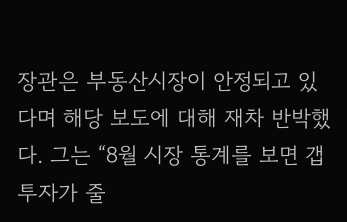장관은 부동산시장이 안정되고 있다며 해당 보도에 대해 재차 반박했다. 그는 “8월 시장 통계를 보면 갭투자가 줄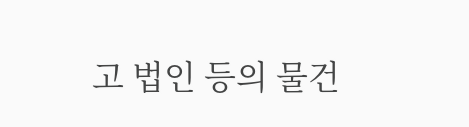고 법인 등의 물건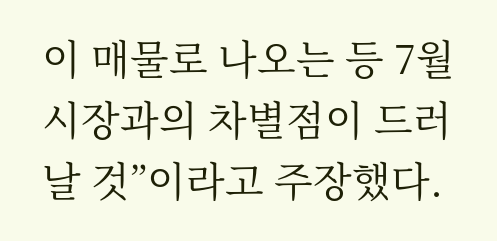이 매물로 나오는 등 7월 시장과의 차별점이 드러날 것”이라고 주장했다.